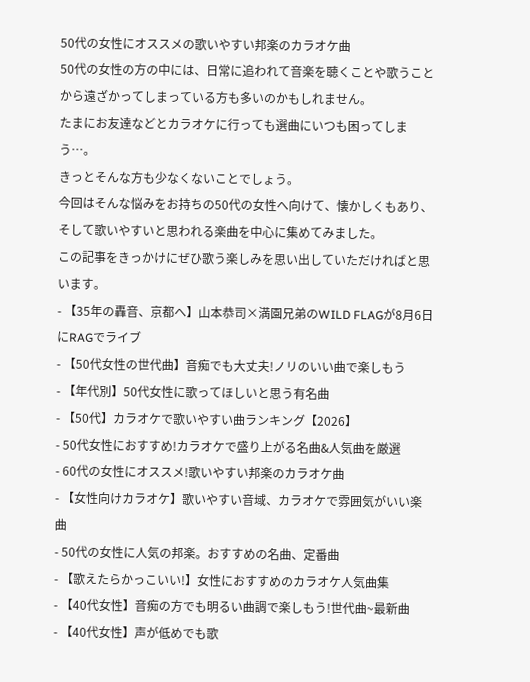50代の女性にオススメの歌いやすい邦楽のカラオケ曲
50代の女性の方の中には、日常に追われて音楽を聴くことや歌うことから遠ざかってしまっている方も多いのかもしれません。
たまにお友達などとカラオケに行っても選曲にいつも困ってしまう…。
きっとそんな方も少なくないことでしょう。
今回はそんな悩みをお持ちの50代の女性へ向けて、懐かしくもあり、そして歌いやすいと思われる楽曲を中心に集めてみました。
この記事をきっかけにぜひ歌う楽しみを思い出していただければと思います。
- 【35年の轟音、京都へ】山本恭司×満園兄弟のWILD FLAGが8月6日にRAGでライブ
- 【50代女性の世代曲】音痴でも大丈夫!ノリのいい曲で楽しもう
- 【年代別】50代女性に歌ってほしいと思う有名曲
- 【50代】カラオケで歌いやすい曲ランキング【2026】
- 50代女性におすすめ!カラオケで盛り上がる名曲&人気曲を厳選
- 60代の女性にオススメ!歌いやすい邦楽のカラオケ曲
- 【女性向けカラオケ】歌いやすい音域、カラオケで雰囲気がいい楽曲
- 50代の女性に人気の邦楽。おすすめの名曲、定番曲
- 【歌えたらかっこいい!】女性におすすめのカラオケ人気曲集
- 【40代女性】音痴の方でも明るい曲調で楽しもう!世代曲~最新曲
- 【40代女性】声が低めでも歌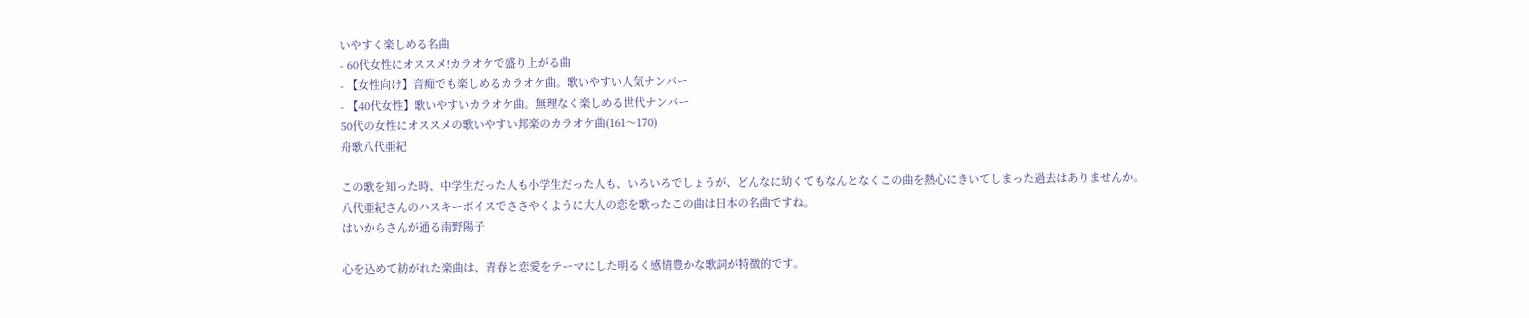いやすく楽しめる名曲
- 60代女性にオススメ!カラオケで盛り上がる曲
- 【女性向け】音痴でも楽しめるカラオケ曲。歌いやすい人気ナンバー
- 【40代女性】歌いやすいカラオケ曲。無理なく楽しめる世代ナンバー
50代の女性にオススメの歌いやすい邦楽のカラオケ曲(161〜170)
舟歌八代亜紀

この歌を知った時、中学生だった人も小学生だった人も、いろいろでしょうが、どんなに幼くてもなんとなくこの曲を熱心にきいてしまった過去はありませんか。
八代亜紀さんのハスキーボイスでささやくように大人の恋を歌ったこの曲は日本の名曲ですね。
はいからさんが通る南野陽子

心を込めて紡がれた楽曲は、青春と恋愛をテーマにした明るく感情豊かな歌詞が特徴的です。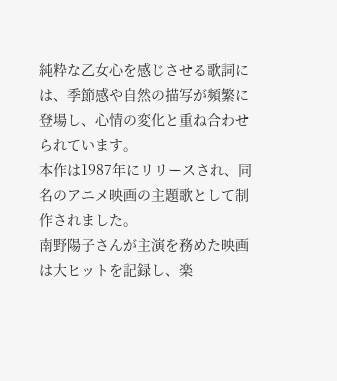純粋な乙女心を感じさせる歌詞には、季節感や自然の描写が頻繁に登場し、心情の変化と重ね合わせられています。
本作は1987年にリリースされ、同名のアニメ映画の主題歌として制作されました。
南野陽子さんが主演を務めた映画は大ヒットを記録し、楽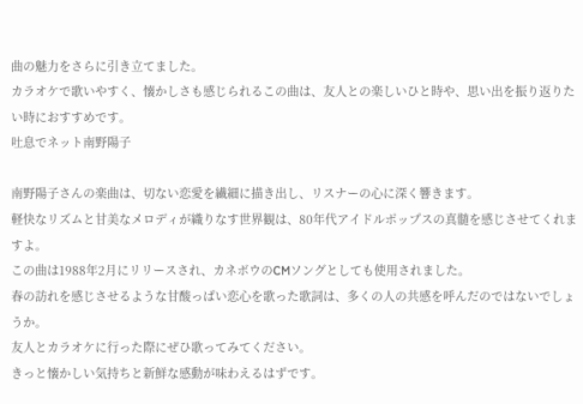曲の魅力をさらに引き立てました。
カラオケで歌いやすく、懐かしさも感じられるこの曲は、友人との楽しいひと時や、思い出を振り返りたい時におすすめです。
吐息でネット南野陽子

南野陽子さんの楽曲は、切ない恋愛を繊細に描き出し、リスナーの心に深く響きます。
軽快なリズムと甘美なメロディが織りなす世界観は、80年代アイドルポップスの真髄を感じさせてくれますよ。
この曲は1988年2月にリリースされ、カネボウのCMソングとしても使用されました。
春の訪れを感じさせるような甘酸っぱい恋心を歌った歌詞は、多くの人の共感を呼んだのではないでしょうか。
友人とカラオケに行った際にぜひ歌ってみてください。
きっと懐かしい気持ちと新鮮な感動が味わえるはずです。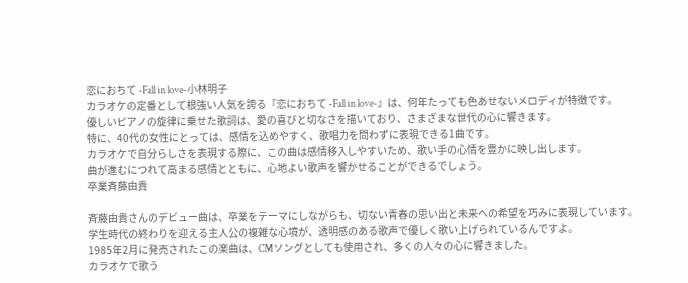恋におちて -Fall in love-小林明子
カラオケの定番として根強い人気を誇る『恋におちて -Fall in love-』は、何年たっても色あせないメロディが特徴です。
優しいピアノの旋律に乗せた歌詞は、愛の喜びと切なさを描いており、さまざまな世代の心に響きます。
特に、40代の女性にとっては、感情を込めやすく、歌唱力を問わずに表現できる1曲です。
カラオケで自分らしさを表現する際に、この曲は感情移入しやすいため、歌い手の心情を豊かに映し出します。
曲が進むにつれて高まる感情とともに、心地よい歌声を響かせることができるでしょう。
卒業斉藤由貴

斉藤由貴さんのデビュー曲は、卒業をテーマにしながらも、切ない青春の思い出と未来への希望を巧みに表現しています。
学生時代の終わりを迎える主人公の複雑な心境が、透明感のある歌声で優しく歌い上げられているんですよ。
1985年2月に発売されたこの楽曲は、CMソングとしても使用され、多くの人々の心に響きました。
カラオケで歌う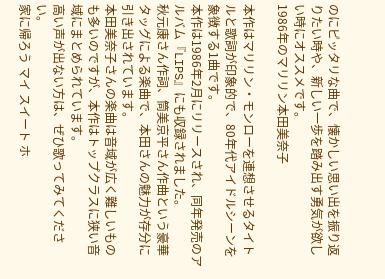のにピッタリな曲で、懐かしい思い出を振り返りたい時や、新しい一歩を踏み出す勇気が欲しい時にオススメです。
1986年のマリリン本田美奈子

本作はマリリン・モンローを連想させるタイトルと歌詞が印象的で、80年代アイドルシーンを象徴する1曲です。
本作は1986年2月にリリースされ、同年発売のアルバム『LIPS』にも収録されました。
秋元康さん作詞、筒美京平さん作曲という豪華タッグによる楽曲で、本田さんの魅力が存分に引き出されています。
本田美奈子さんの楽曲は音域が広く難しいものも多いのですが、本作はトップクラスに狭い音域にまとめられています。
高い声が出ない方は、ぜひ歌ってみてください。
家に帰ろう マイ スイート ホ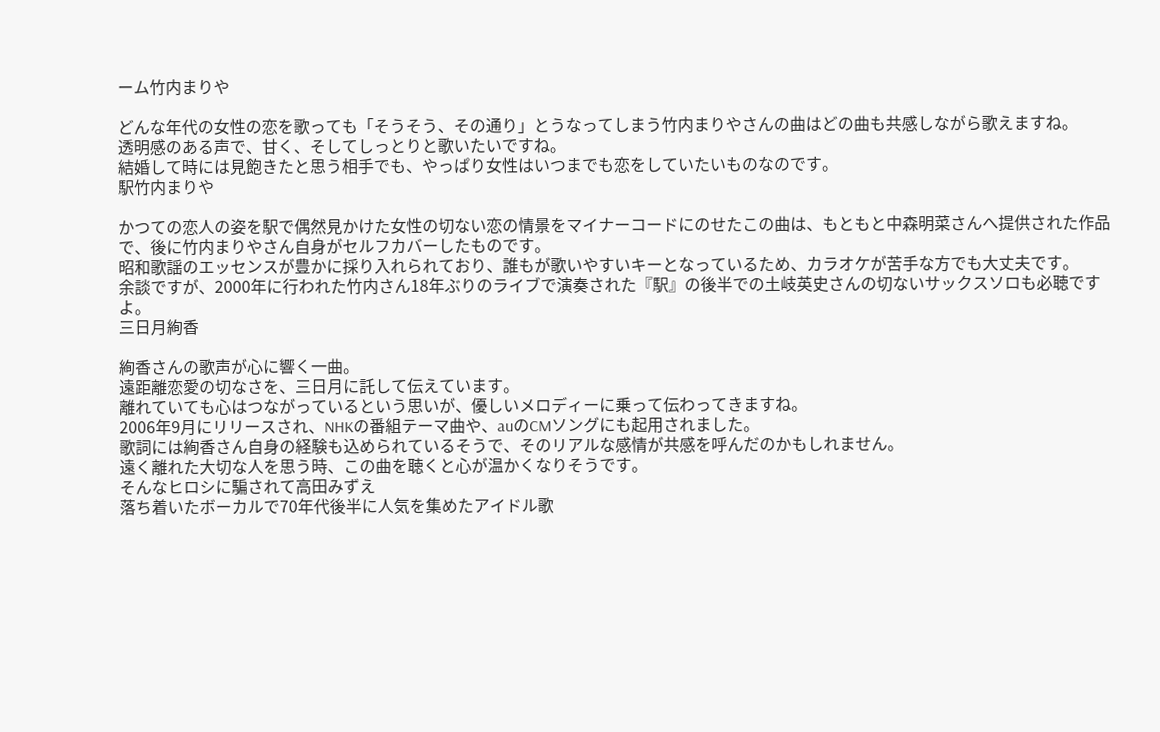ーム竹内まりや

どんな年代の女性の恋を歌っても「そうそう、その通り」とうなってしまう竹内まりやさんの曲はどの曲も共感しながら歌えますね。
透明感のある声で、甘く、そしてしっとりと歌いたいですね。
結婚して時には見飽きたと思う相手でも、やっぱり女性はいつまでも恋をしていたいものなのです。
駅竹内まりや

かつての恋人の姿を駅で偶然見かけた女性の切ない恋の情景をマイナーコードにのせたこの曲は、もともと中森明菜さんへ提供された作品で、後に竹内まりやさん自身がセルフカバーしたものです。
昭和歌謡のエッセンスが豊かに採り入れられており、誰もが歌いやすいキーとなっているため、カラオケが苦手な方でも大丈夫です。
余談ですが、2000年に行われた竹内さん18年ぶりのライブで演奏された『駅』の後半での土岐英史さんの切ないサックスソロも必聴ですよ。
三日月絢香

絢香さんの歌声が心に響く一曲。
遠距離恋愛の切なさを、三日月に託して伝えています。
離れていても心はつながっているという思いが、優しいメロディーに乗って伝わってきますね。
2006年9月にリリースされ、NHKの番組テーマ曲や、auのCMソングにも起用されました。
歌詞には絢香さん自身の経験も込められているそうで、そのリアルな感情が共感を呼んだのかもしれません。
遠く離れた大切な人を思う時、この曲を聴くと心が温かくなりそうです。
そんなヒロシに騙されて高田みずえ
落ち着いたボーカルで70年代後半に人気を集めたアイドル歌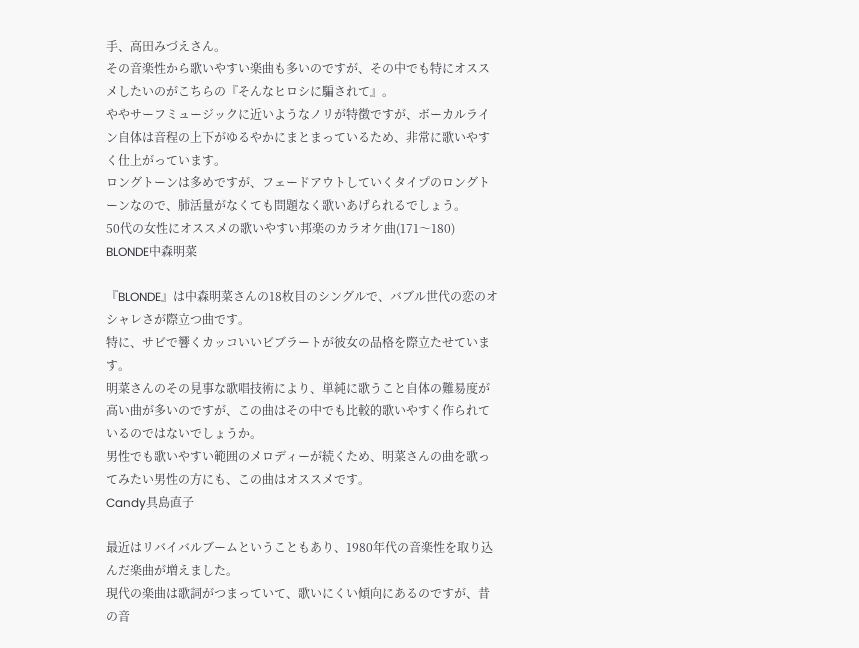手、高田みづえさん。
その音楽性から歌いやすい楽曲も多いのですが、その中でも特にオススメしたいのがこちらの『そんなヒロシに騙されて』。
ややサーフミュージックに近いようなノリが特徴ですが、ボーカルライン自体は音程の上下がゆるやかにまとまっているため、非常に歌いやすく仕上がっています。
ロングトーンは多めですが、フェードアウトしていくタイプのロングトーンなので、肺活量がなくても問題なく歌いあげられるでしょう。
50代の女性にオススメの歌いやすい邦楽のカラオケ曲(171〜180)
BLONDE中森明菜

『BLONDE』は中森明菜さんの18枚目のシングルで、バブル世代の恋のオシャレさが際立つ曲です。
特に、サビで響くカッコいいビブラートが彼女の品格を際立たせています。
明菜さんのその見事な歌唱技術により、単純に歌うこと自体の難易度が高い曲が多いのですが、この曲はその中でも比較的歌いやすく作られているのではないでしょうか。
男性でも歌いやすい範囲のメロディーが続くため、明菜さんの曲を歌ってみたい男性の方にも、この曲はオススメです。
Candy具島直子

最近はリバイバルブームということもあり、1980年代の音楽性を取り込んだ楽曲が増えました。
現代の楽曲は歌詞がつまっていて、歌いにくい傾向にあるのですが、昔の音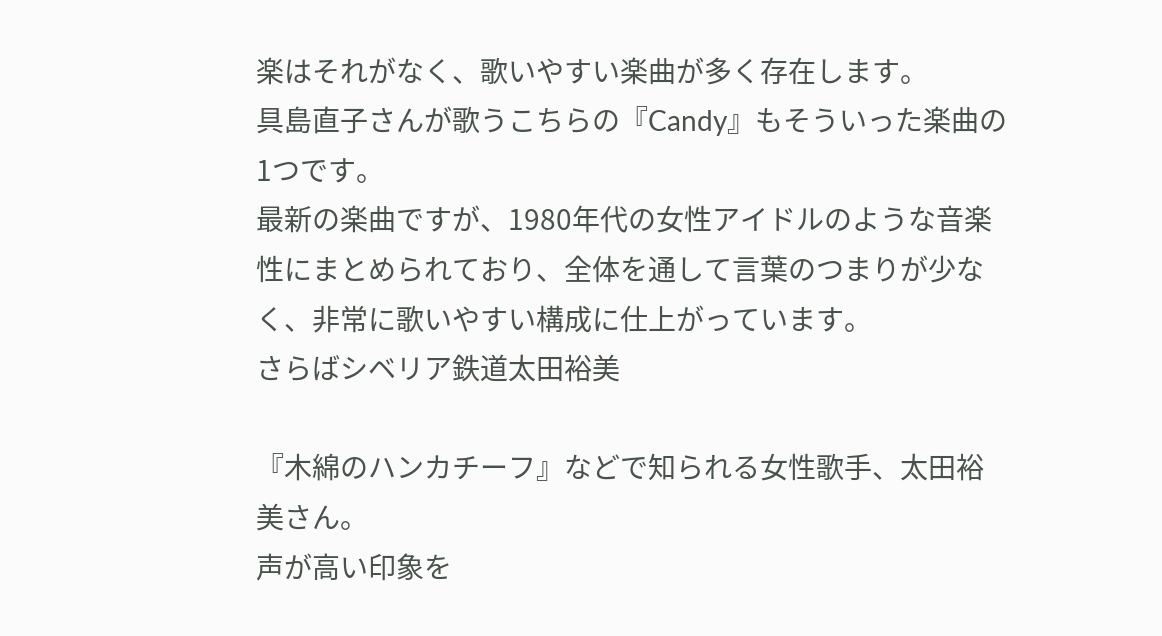楽はそれがなく、歌いやすい楽曲が多く存在します。
具島直子さんが歌うこちらの『Candy』もそういった楽曲の1つです。
最新の楽曲ですが、1980年代の女性アイドルのような音楽性にまとめられており、全体を通して言葉のつまりが少なく、非常に歌いやすい構成に仕上がっています。
さらばシベリア鉄道太田裕美

『木綿のハンカチーフ』などで知られる女性歌手、太田裕美さん。
声が高い印象を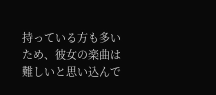持っている方も多いため、彼女の楽曲は難しいと思い込んで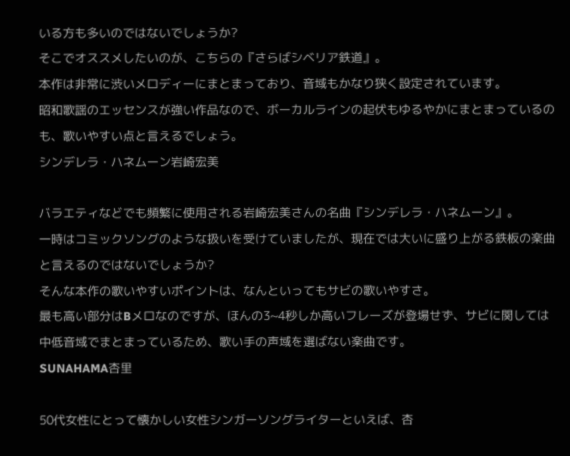いる方も多いのではないでしょうか?
そこでオススメしたいのが、こちらの『さらばシベリア鉄道』。
本作は非常に渋いメロディーにまとまっており、音域もかなり狭く設定されています。
昭和歌謡のエッセンスが強い作品なので、ボーカルラインの起伏もゆるやかにまとまっているのも、歌いやすい点と言えるでしょう。
シンデレラ・ハネムーン岩崎宏美

バラエティなどでも頻繁に使用される岩崎宏美さんの名曲『シンデレラ・ハネムーン』。
一時はコミックソングのような扱いを受けていましたが、現在では大いに盛り上がる鉄板の楽曲と言えるのではないでしょうか?
そんな本作の歌いやすいポイントは、なんといってもサビの歌いやすさ。
最も高い部分はBメロなのですが、ほんの3~4秒しか高いフレーズが登場せず、サビに関しては中低音域でまとまっているため、歌い手の声域を選ばない楽曲です。
SUNAHAMA杏里

50代女性にとって懐かしい女性シンガーソングライターといえば、杏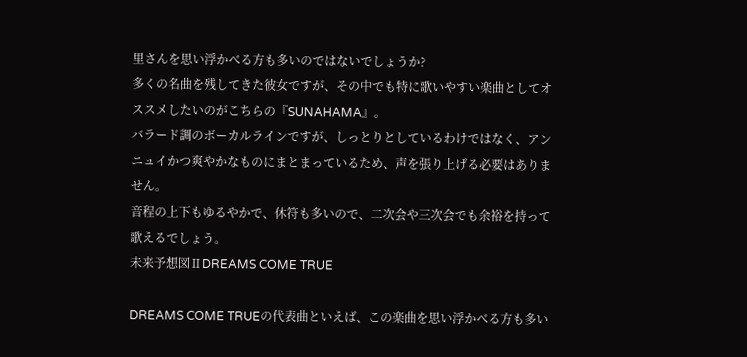里さんを思い浮かべる方も多いのではないでしょうか?
多くの名曲を残してきた彼女ですが、その中でも特に歌いやすい楽曲としてオススメしたいのがこちらの『SUNAHAMA』。
バラード調のボーカルラインですが、しっとりとしているわけではなく、アンニュイかつ爽やかなものにまとまっているため、声を張り上げる必要はありません。
音程の上下もゆるやかで、休符も多いので、二次会や三次会でも余裕を持って歌えるでしょう。
未来予想図ⅡDREAMS COME TRUE

DREAMS COME TRUEの代表曲といえば、この楽曲を思い浮かべる方も多い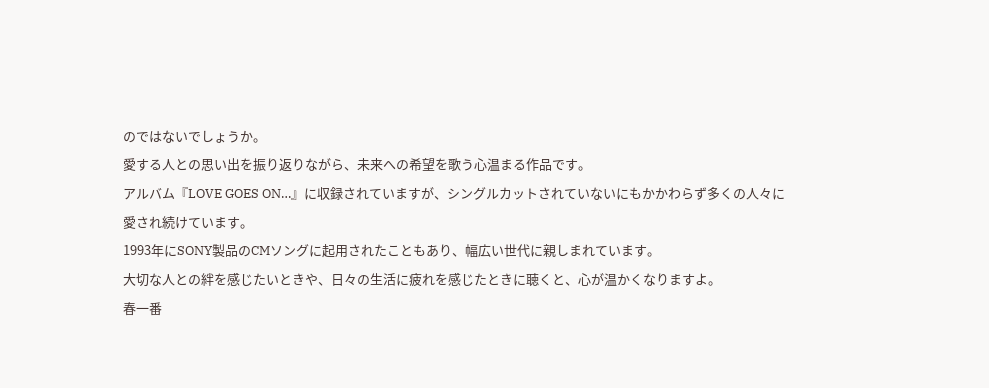のではないでしょうか。
愛する人との思い出を振り返りながら、未来への希望を歌う心温まる作品です。
アルバム『LOVE GOES ON…』に収録されていますが、シングルカットされていないにもかかわらず多くの人々に愛され続けています。
1993年にSONY製品のCMソングに起用されたこともあり、幅広い世代に親しまれています。
大切な人との絆を感じたいときや、日々の生活に疲れを感じたときに聴くと、心が温かくなりますよ。
春一番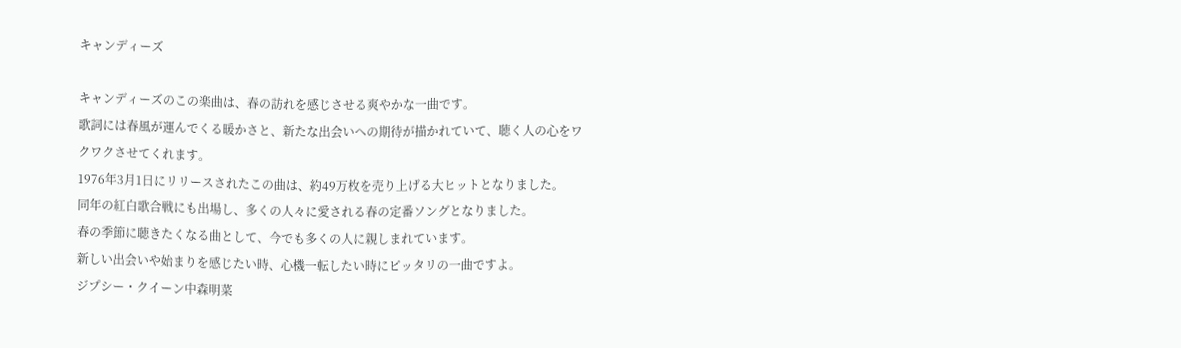キャンディーズ

キャンディーズのこの楽曲は、春の訪れを感じさせる爽やかな一曲です。
歌詞には春風が運んでくる暖かさと、新たな出会いへの期待が描かれていて、聴く人の心をワクワクさせてくれます。
1976年3月1日にリリースされたこの曲は、約49万枚を売り上げる大ヒットとなりました。
同年の紅白歌合戦にも出場し、多くの人々に愛される春の定番ソングとなりました。
春の季節に聴きたくなる曲として、今でも多くの人に親しまれています。
新しい出会いや始まりを感じたい時、心機一転したい時にピッタリの一曲ですよ。
ジプシー・クイーン中森明菜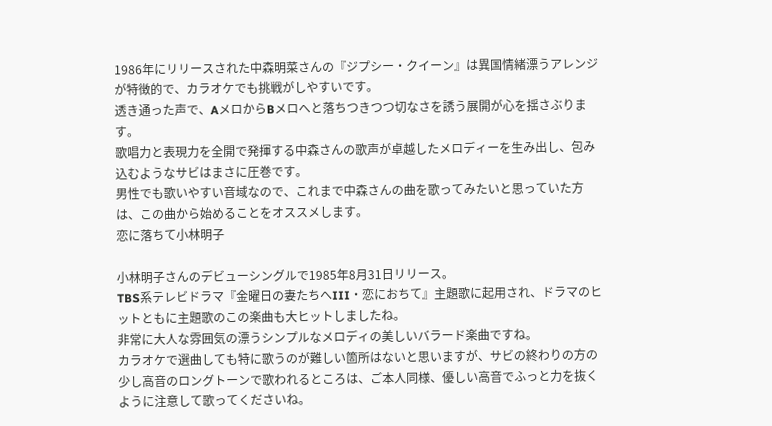1986年にリリースされた中森明菜さんの『ジプシー・クイーン』は異国情緒漂うアレンジが特徴的で、カラオケでも挑戦がしやすいです。
透き通った声で、AメロからBメロへと落ちつきつつ切なさを誘う展開が心を揺さぶります。
歌唱力と表現力を全開で発揮する中森さんの歌声が卓越したメロディーを生み出し、包み込むようなサビはまさに圧巻です。
男性でも歌いやすい音域なので、これまで中森さんの曲を歌ってみたいと思っていた方は、この曲から始めることをオススメします。
恋に落ちて小林明子

小林明子さんのデビューシングルで1985年8月31日リリース。
TBS系テレビドラマ『金曜日の妻たちへIII・恋におちて』主題歌に起用され、ドラマのヒットともに主題歌のこの楽曲も大ヒットしましたね。
非常に大人な雰囲気の漂うシンプルなメロディの美しいバラード楽曲ですね。
カラオケで選曲しても特に歌うのが難しい箇所はないと思いますが、サビの終わりの方の少し高音のロングトーンで歌われるところは、ご本人同様、優しい高音でふっと力を抜くように注意して歌ってくださいね。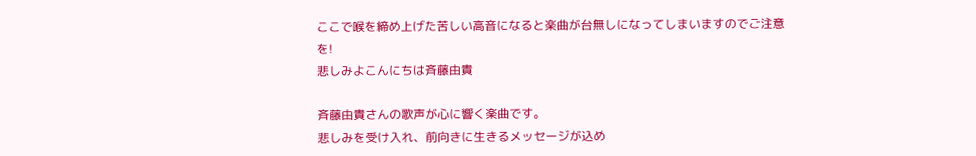ここで喉を締め上げた苦しい高音になると楽曲が台無しになってしまいますのでご注意を!
悲しみよこんにちは斉藤由貴

斉藤由貴さんの歌声が心に響く楽曲です。
悲しみを受け入れ、前向きに生きるメッセージが込め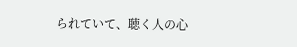られていて、聴く人の心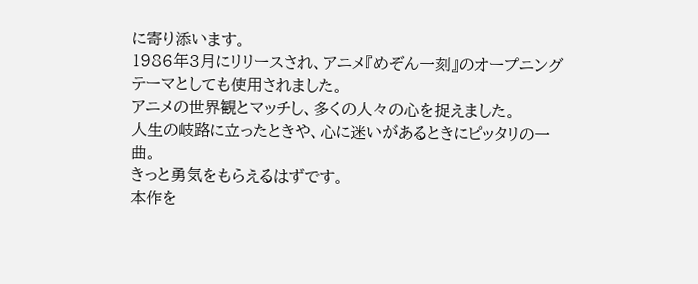に寄り添います。
1986年3月にリリースされ、アニメ『めぞん一刻』のオープニングテーマとしても使用されました。
アニメの世界観とマッチし、多くの人々の心を捉えました。
人生の岐路に立ったときや、心に迷いがあるときにピッタリの一曲。
きっと勇気をもらえるはずです。
本作を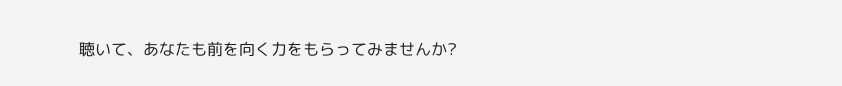聴いて、あなたも前を向く力をもらってみませんか?